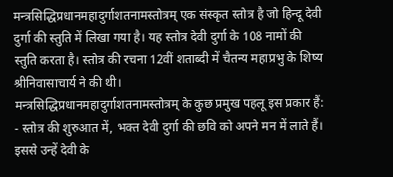मन्त्रसिद्धिप्रधानमहादुर्गाशतनामस्तोत्रम् एक संस्कृत स्तोत्र है जो हिन्दू देवी दुर्गा की स्तुति में लिखा गया है। यह स्तोत्र देवी दुर्गा के 108 नामों की स्तुति करता है। स्तोत्र की रचना 12वीं शताब्दी में चैतन्य महाप्रभु के शिष्य श्रीनिवासाचार्य ने की थी।
मन्त्रसिद्धिप्रधानमहादुर्गाशतनामस्तोत्रम् के कुछ प्रमुख पहलू इस प्रकार हैं:
- स्तोत्र की शुरुआत में, भक्त देवी दुर्गा की छवि को अपने मन में लाते हैं। इससे उन्हें देवी के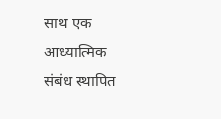साथ एक आध्यात्मिक संबंध स्थापित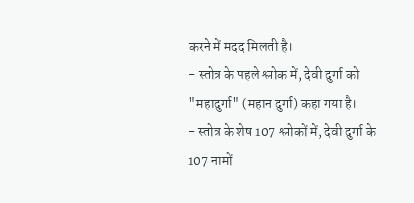करने में मदद मिलती है।
- स्तोत्र के पहले श्लोक में, देवी दुर्गा को "महादुर्गा" (महान दुर्गा) कहा गया है।
- स्तोत्र के शेष 107 श्लोकों में, देवी दुर्गा के 107 नामों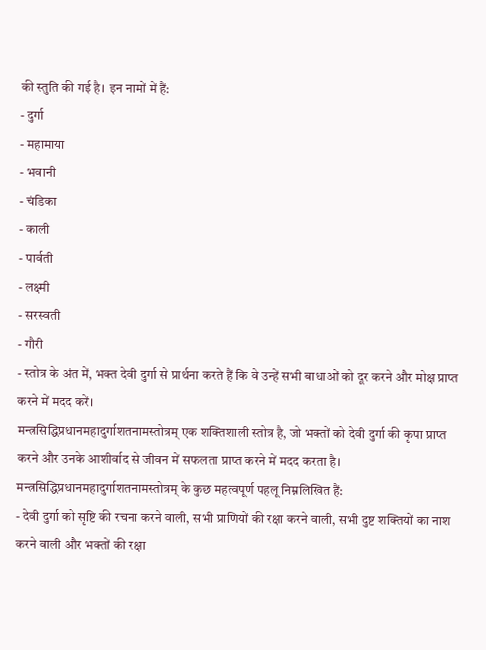की स्तुति की गई है। इन नामों में हैं:
- दुर्गा
- महामाया
- भवानी
- चंडिका
- काली
- पार्वती
- लक्ष्मी
- सरस्वती
- गौरी
- स्तोत्र के अंत में, भक्त देवी दुर्गा से प्रार्थना करते हैं कि वे उन्हें सभी बाधाओं को दूर करने और मोक्ष प्राप्त करने में मदद करें।
मन्त्रसिद्धिप्रधानमहादुर्गाशतनामस्तोत्रम् एक शक्तिशाली स्तोत्र है, जो भक्तों को देवी दुर्गा की कृपा प्राप्त करने और उनके आशीर्वाद से जीवन में सफलता प्राप्त करने में मदद करता है।
मन्त्रसिद्धिप्रधानमहादुर्गाशतनामस्तोत्रम् के कुछ महत्वपूर्ण पहलू निम्नलिखित हैं:
- देवी दुर्गा को सृष्टि की रचना करने वाली, सभी प्राणियों की रक्षा करने वाली, सभी दुष्ट शक्तियों का नाश करने वाली और भक्तों की रक्षा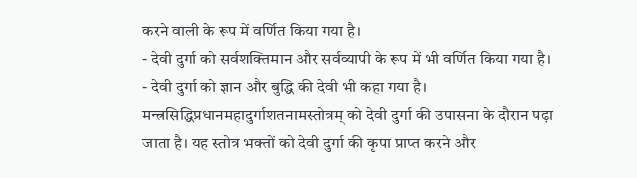करने वाली के रूप में वर्णित किया गया है।
- देवी दुर्गा को सर्वशक्तिमान और सर्वव्यापी के रूप में भी वर्णित किया गया है।
- देवी दुर्गा को ज्ञान और बुद्धि की देवी भी कहा गया है।
मन्त्रसिद्धिप्रधानमहादुर्गाशतनामस्तोत्रम् को देवी दुर्गा की उपासना के दौरान पढ़ा जाता है। यह स्तोत्र भक्तों को देवी दुर्गा की कृपा प्राप्त करने और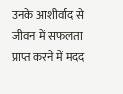उनके आशीर्वाद से जीवन में सफलता प्राप्त करने में मदद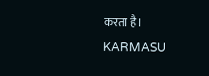करता है।
KARMASU